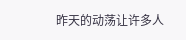昨天的动荡让许多人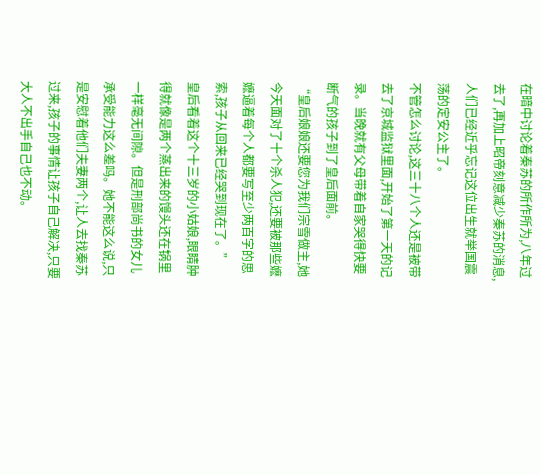在暗中讨论着秦苏的所作所为,八年过去了,再加上昭帝刻意减少秦苏的消息,人们已经近乎忘记这位出生就举国震荡的定安公主了。
不管怎么讨论,这三十八个人还是被带去了京城监狱里面,开始了第一天的记录。当晚就有父母带着自家哭得快要断气的孩子到了皇后面前。
“皇后娘娘还要您为我们宗雪做主,她今天面对了十个杀人犯,还要被那些嬷嬷逼着每个人都要写至少两百字的思索,孩子从回来已经哭到现在了。”
皇后看着这个十三岁的小姑娘,眼睛肿得就像是两个蒸出来的馒头还在锅里一样毫无间隙。但是刑部尚书的女儿承受能力这么差吗。她不能这么说,只是安慰着他们夫妻两个,让人去找秦苏过来,孩子的事情让孩子自己解决,只要大人不出手自己也不动。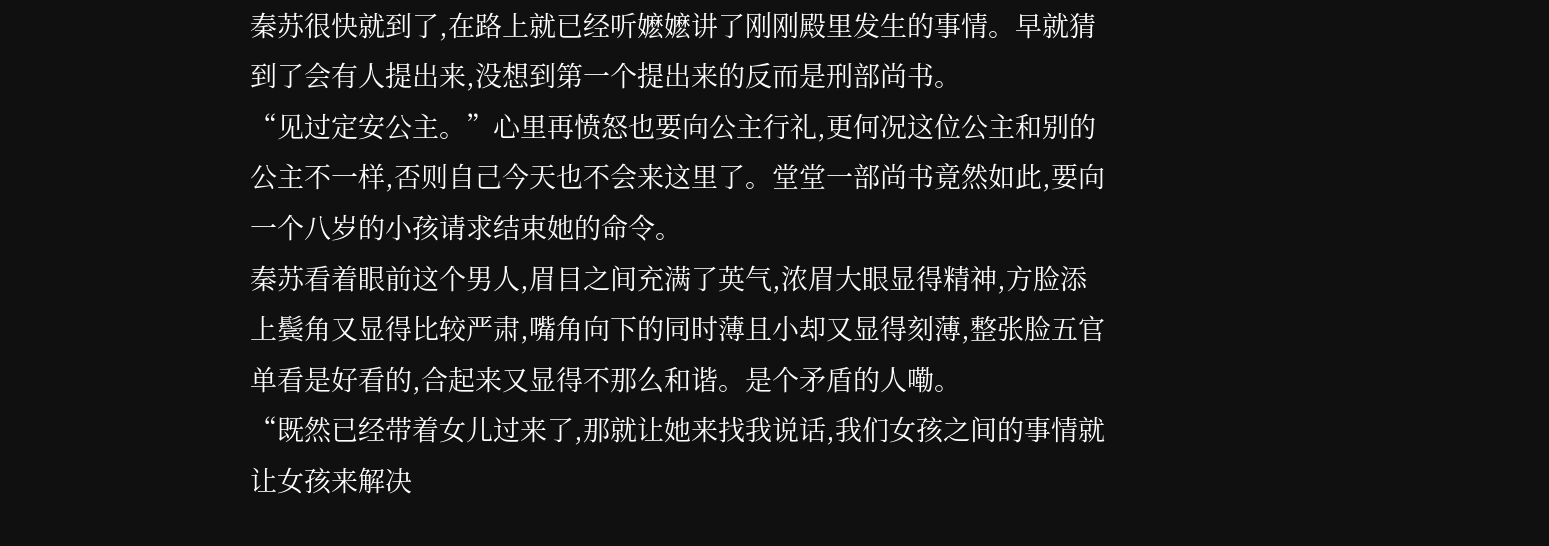秦苏很快就到了,在路上就已经听嬷嬷讲了刚刚殿里发生的事情。早就猜到了会有人提出来,没想到第一个提出来的反而是刑部尚书。
“见过定安公主。”心里再愤怒也要向公主行礼,更何况这位公主和别的公主不一样,否则自己今天也不会来这里了。堂堂一部尚书竟然如此,要向一个八岁的小孩请求结束她的命令。
秦苏看着眼前这个男人,眉目之间充满了英气,浓眉大眼显得精神,方脸添上鬓角又显得比较严肃,嘴角向下的同时薄且小却又显得刻薄,整张脸五官单看是好看的,合起来又显得不那么和谐。是个矛盾的人嘞。
“既然已经带着女儿过来了,那就让她来找我说话,我们女孩之间的事情就让女孩来解决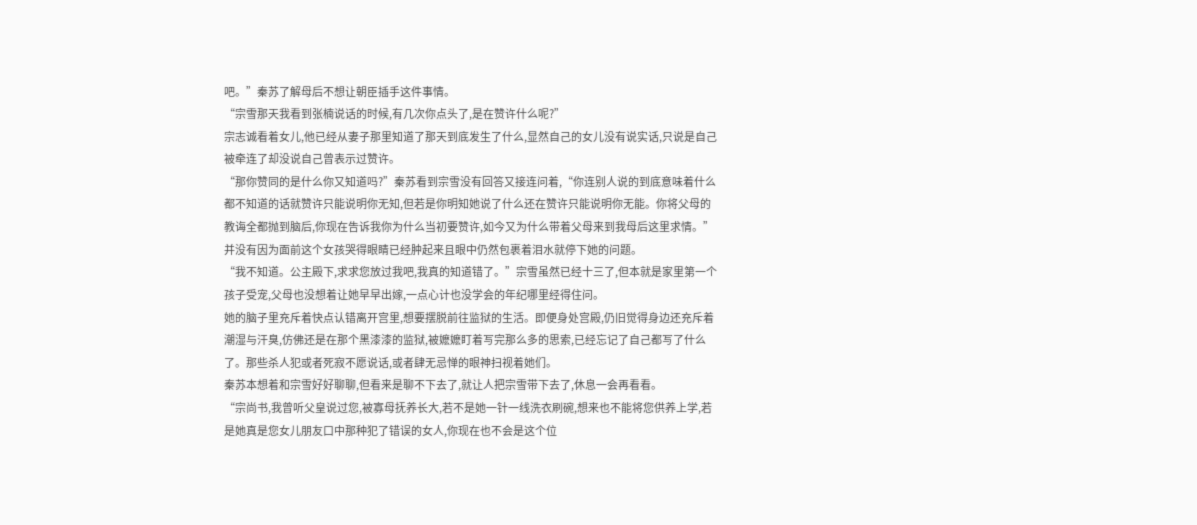吧。”秦苏了解母后不想让朝臣插手这件事情。
“宗雪那天我看到张楠说话的时候,有几次你点头了,是在赞许什么呢?”
宗志诚看着女儿,他已经从妻子那里知道了那天到底发生了什么,显然自己的女儿没有说实话,只说是自己被牵连了却没说自己曾表示过赞许。
“那你赞同的是什么你又知道吗?”秦苏看到宗雪没有回答又接连问着,“你连别人说的到底意味着什么都不知道的话就赞许只能说明你无知,但若是你明知她说了什么还在赞许只能说明你无能。你将父母的教诲全都抛到脑后,你现在告诉我你为什么当初要赞许,如今又为什么带着父母来到我母后这里求情。”
并没有因为面前这个女孩哭得眼睛已经肿起来且眼中仍然包裹着泪水就停下她的问题。
“我不知道。公主殿下,求求您放过我吧,我真的知道错了。”宗雪虽然已经十三了,但本就是家里第一个孩子受宠,父母也没想着让她早早出嫁,一点心计也没学会的年纪哪里经得住问。
她的脑子里充斥着快点认错离开宫里,想要摆脱前往监狱的生活。即便身处宫殿,仍旧觉得身边还充斥着潮湿与汗臭,仿佛还是在那个黑漆漆的监狱,被嬷嬷盯着写完那么多的思索,已经忘记了自己都写了什么了。那些杀人犯或者死寂不愿说话,或者肆无忌惮的眼神扫视着她们。
秦苏本想着和宗雪好好聊聊,但看来是聊不下去了,就让人把宗雪带下去了,休息一会再看看。
“宗尚书,我曾听父皇说过您,被寡母抚养长大,若不是她一针一线洗衣刷碗,想来也不能将您供养上学,若是她真是您女儿朋友口中那种犯了错误的女人,你现在也不会是这个位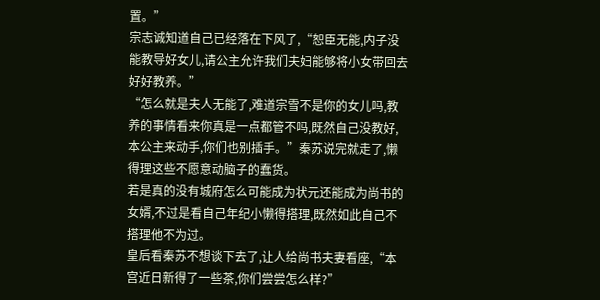置。”
宗志诚知道自己已经落在下风了,“恕臣无能,内子没能教导好女儿,请公主允许我们夫妇能够将小女带回去好好教养。”
“怎么就是夫人无能了,难道宗雪不是你的女儿吗,教养的事情看来你真是一点都管不吗,既然自己没教好,本公主来动手,你们也别插手。”秦苏说完就走了,懒得理这些不愿意动脑子的蠢货。
若是真的没有城府怎么可能成为状元还能成为尚书的女婿,不过是看自己年纪小懒得搭理,既然如此自己不搭理他不为过。
皇后看秦苏不想谈下去了,让人给尚书夫妻看座,“本宫近日新得了一些茶,你们尝尝怎么样?”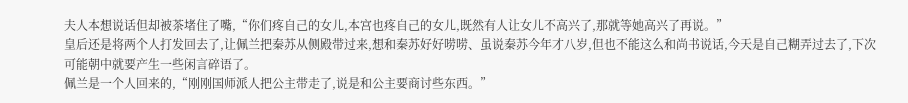夫人本想说话但却被茶堵住了嘴,“你们疼自己的女儿,本宫也疼自己的女儿,既然有人让女儿不高兴了,那就等她高兴了再说。”
皇后还是将两个人打发回去了,让佩兰把秦苏从侧殿带过来,想和秦苏好好唠唠、虽说秦苏今年才八岁,但也不能这么和尚书说话,今天是自己糊弄过去了,下次可能朝中就要产生一些闲言碎语了。
佩兰是一个人回来的,“刚刚国师派人把公主带走了,说是和公主要商讨些东西。”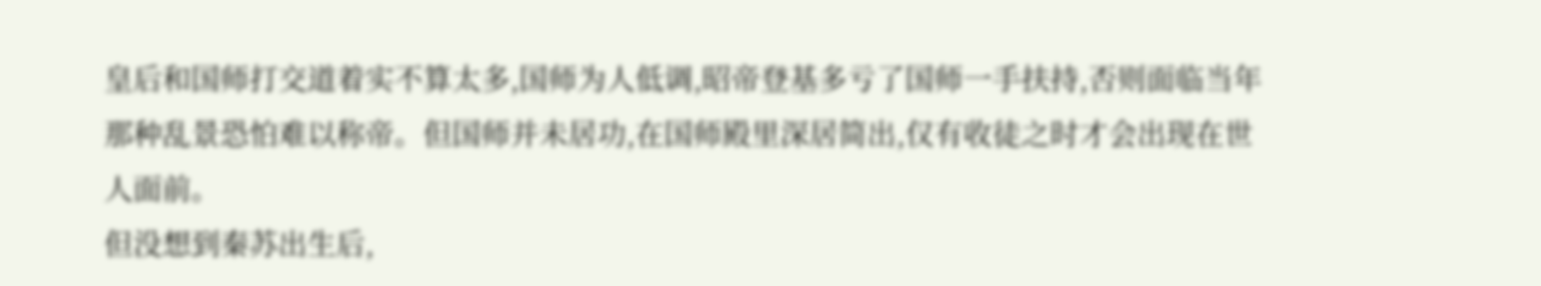皇后和国师打交道着实不算太多,国师为人低调,昭帝登基多亏了国师一手扶持,否则面临当年那种乱景恐怕难以称帝。但国师并未居功,在国师殿里深居简出,仅有收徒之时才会出现在世人面前。
但没想到秦苏出生后,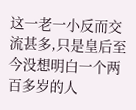这一老一小反而交流甚多,只是皇后至今没想明白一个两百多岁的人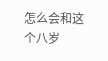怎么会和这个八岁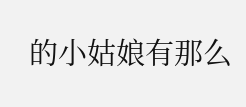的小姑娘有那么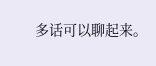多话可以聊起来。